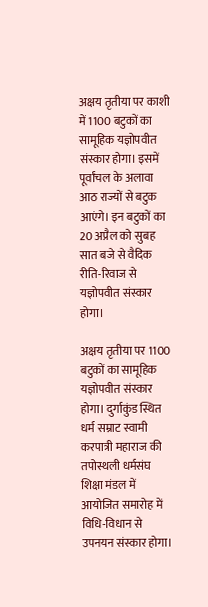अक्षय तृतीया पर काशी में 1100 बटुकों का सामूहिक यज्ञोपवीत संस्कार होगा। इसमें पूर्वांचल के अलावा आठ राज्यों से बटुक आएंगे। इन बटुकों का 20 अप्रैल को सुबह सात बजे से वैदिक रीति-रिवाज से यज्ञोपवीत संस्कार होगा।

अक्षय तृतीया पर 1100 बटुकों का सामूहिक यज्ञोपवीत संस्कार होगा। दुर्गाकुंड स्थित धर्म सम्राट स्वामी करपात्री महाराज की तपोस्थली धर्मसंघ शिक्षा मंडल में आयोजित समारोह में विधि-विधान से उपनयन संस्कार होगा।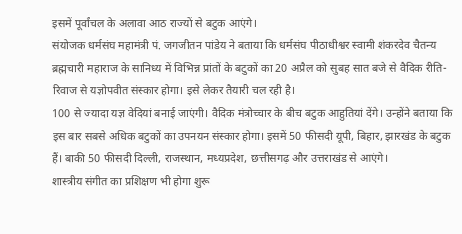इसमें पूर्वांचल के अलावा आठ राज्यों से बटुक आएंगे।
संयोजक धर्मसंघ महामंत्री पं. जगजीतन पांडेय ने बताया कि धर्मसंघ पीठाधीश्वर स्वामी शंकरदेव चैतन्य ब्रह्मचारी महाराज के सानिध्य में विभिन्न प्रांतों के बटुकों का 20 अप्रैल को सुबह सात बजे से वैदिक रीति-रिवाज से यज्ञोपवीत संस्कार होगा। इसे लेकर तैयारी चल रही है।
100 से ज्यादा यज्ञ वेदियां बनाई जाएंगी। वैदिक मंत्रोच्चार के बीच बटुक आहुतियां देंगे। उन्होंने बताया कि इस बार सबसे अधिक बटुकों का उपनयन संस्कार होगा। इसमें 50 फीसदी यूपी, बिहार, झारखंड के बटुक हैं। बाकी 50 फीसदी दिल्ली, राजस्थान, मध्यप्रदेश, छत्तीसगढ़ और उत्तराखंड से आएंगे।
शास्त्रीय संगीत का प्रशिक्षण भी होगा शुरू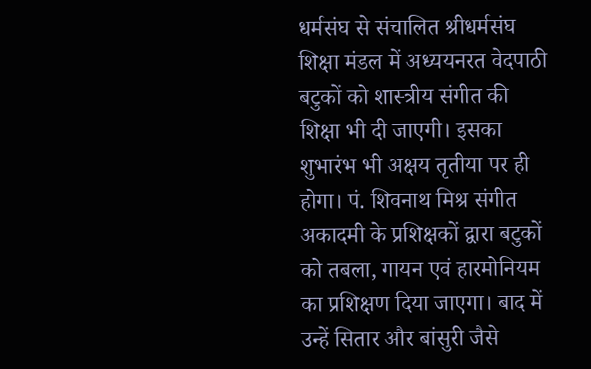धर्मसंघ से संचालित श्रीधर्मसंघ शिक्षा मंडल में अध्ययनरत वेदपाठी बटुकों को शास्त्रीय संगीत की शिक्षा भी दी जाएगी। इसका शुभारंभ भी अक्षय तृतीया पर ही होगा। पं. शिवनाथ मिश्र संगीत अकादमी के प्रशिक्षकों द्वारा बटुकों को तबला, गायन एवं हारमोनियम का प्रशिक्षण दिया जाएगा। बाद में उन्हें सितार और बांसुरी जैसे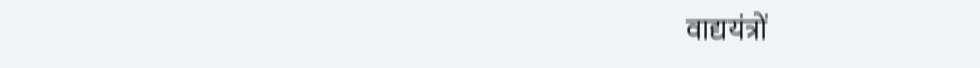वाद्ययंत्रों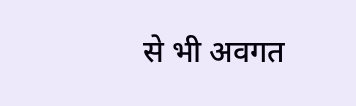से भी अवगत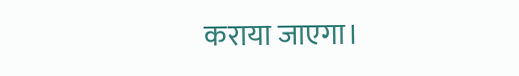कराया जाएगा।